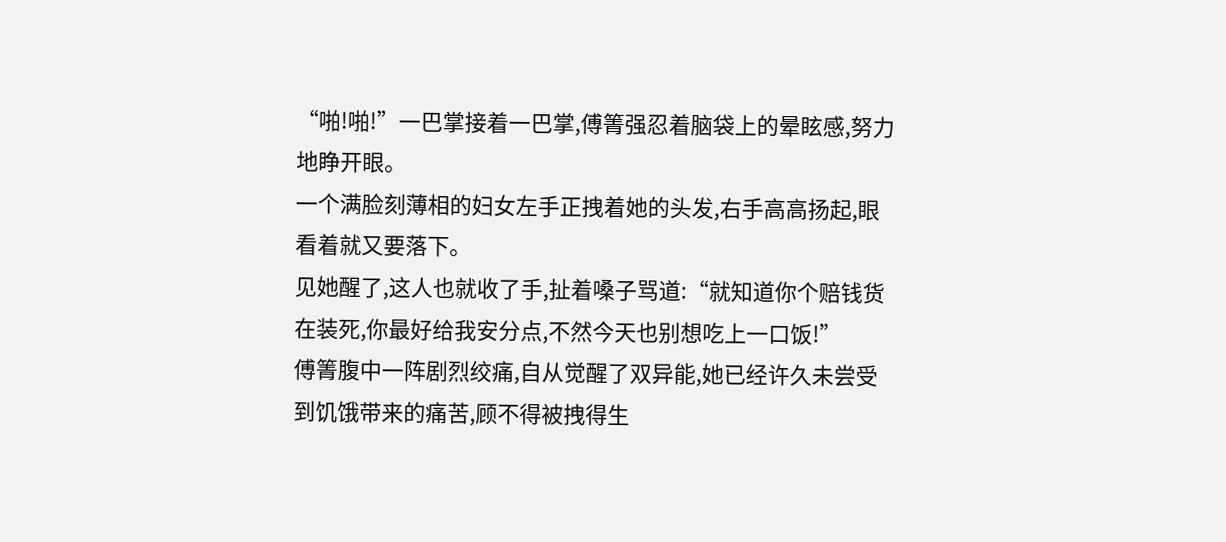“啪!啪!”一巴掌接着一巴掌,傅箐强忍着脑袋上的晕眩感,努力地睁开眼。
一个满脸刻薄相的妇女左手正拽着她的头发,右手高高扬起,眼看着就又要落下。
见她醒了,这人也就收了手,扯着嗓子骂道:“就知道你个赔钱货在装死,你最好给我安分点,不然今天也别想吃上一口饭!”
傅箐腹中一阵剧烈绞痛,自从觉醒了双异能,她已经许久未尝受到饥饿带来的痛苦,顾不得被拽得生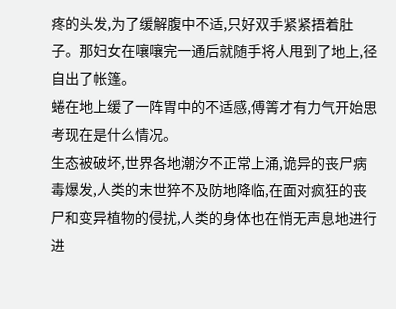疼的头发,为了缓解腹中不适,只好双手紧紧捂着肚子。那妇女在嚷嚷完一通后就随手将人甩到了地上,径自出了帐篷。
蜷在地上缓了一阵胃中的不适感,傅箐才有力气开始思考现在是什么情况。
生态被破坏,世界各地潮汐不正常上涌,诡异的丧尸病毒爆发,人类的末世猝不及防地降临,在面对疯狂的丧尸和变异植物的侵扰,人类的身体也在悄无声息地进行进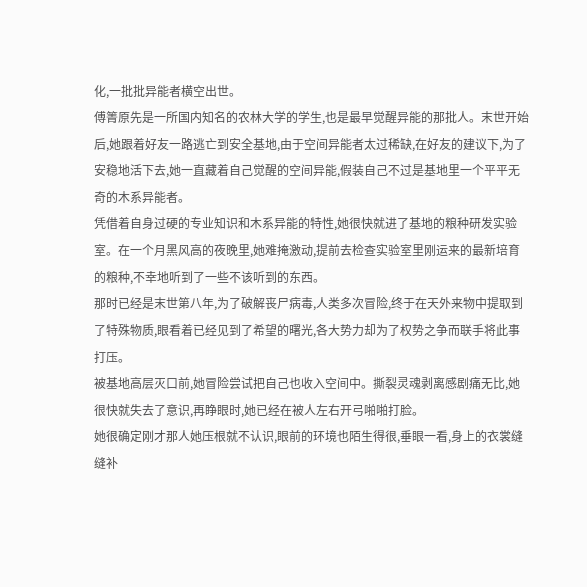化,一批批异能者横空出世。
傅箐原先是一所国内知名的农林大学的学生,也是最早觉醒异能的那批人。末世开始后,她跟着好友一路逃亡到安全基地,由于空间异能者太过稀缺,在好友的建议下,为了安稳地活下去,她一直藏着自己觉醒的空间异能,假装自己不过是基地里一个平平无奇的木系异能者。
凭借着自身过硬的专业知识和木系异能的特性,她很快就进了基地的粮种研发实验室。在一个月黑风高的夜晚里,她难掩激动,提前去检查实验室里刚运来的最新培育的粮种,不幸地听到了一些不该听到的东西。
那时已经是末世第八年,为了破解丧尸病毒,人类多次冒险,终于在天外来物中提取到了特殊物质,眼看着已经见到了希望的曙光,各大势力却为了权势之争而联手将此事打压。
被基地高层灭口前,她冒险尝试把自己也收入空间中。撕裂灵魂剥离感剧痛无比,她很快就失去了意识,再睁眼时,她已经在被人左右开弓啪啪打脸。
她很确定刚才那人她压根就不认识,眼前的环境也陌生得很,垂眼一看,身上的衣裳缝缝补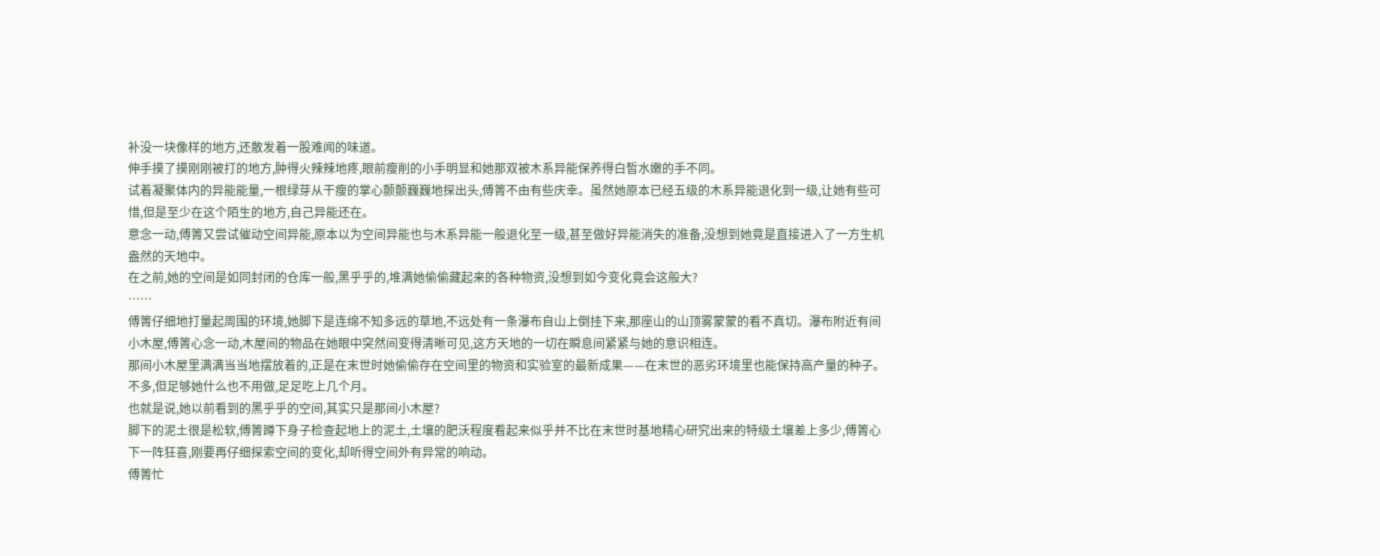补没一块像样的地方,还散发着一股难闻的味道。
伸手摸了摸刚刚被打的地方,肿得火辣辣地疼,眼前瘦削的小手明显和她那双被木系异能保养得白皙水嫩的手不同。
试着凝聚体内的异能能量,一根绿芽从干瘦的掌心颤颤巍巍地探出头,傅箐不由有些庆幸。虽然她原本已经五级的木系异能退化到一级,让她有些可惜,但是至少在这个陌生的地方,自己异能还在。
意念一动,傅箐又尝试催动空间异能,原本以为空间异能也与木系异能一般退化至一级,甚至做好异能消失的准备,没想到她竟是直接进入了一方生机盎然的天地中。
在之前,她的空间是如同封闭的仓库一般,黑乎乎的,堆满她偷偷藏起来的各种物资,没想到如今变化竟会这般大?
……
傅箐仔细地打量起周围的环境,她脚下是连绵不知多远的草地,不远处有一条瀑布自山上倒挂下来,那座山的山顶雾蒙蒙的看不真切。瀑布附近有间小木屋,傅箐心念一动,木屋间的物品在她眼中突然间变得清晰可见,这方天地的一切在瞬息间紧紧与她的意识相连。
那间小木屋里满满当当地摆放着的,正是在末世时她偷偷存在空间里的物资和实验室的最新成果——在末世的恶劣环境里也能保持高产量的种子。
不多,但足够她什么也不用做,足足吃上几个月。
也就是说,她以前看到的黑乎乎的空间,其实只是那间小木屋?
脚下的泥土很是松软,傅箐蹲下身子检查起地上的泥土,土壤的肥沃程度看起来似乎并不比在末世时基地精心研究出来的特级土壤差上多少,傅箐心下一阵狂喜,刚要再仔细探索空间的变化,却听得空间外有异常的响动。
傅箐忙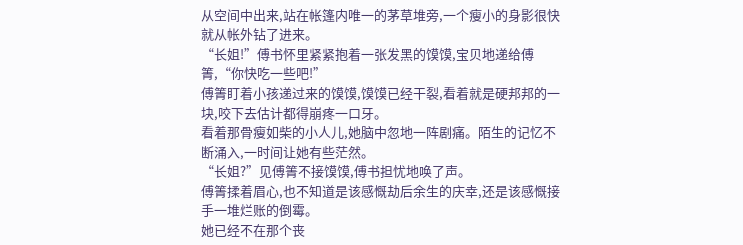从空间中出来,站在帐篷内唯一的茅草堆旁,一个瘦小的身影很快就从帐外钻了进来。
“长姐!”傅书怀里紧紧抱着一张发黑的馍馍,宝贝地递给傅箐,“你快吃一些吧!”
傅箐盯着小孩递过来的馍馍,馍馍已经干裂,看着就是硬邦邦的一块,咬下去估计都得崩疼一口牙。
看着那骨瘦如柴的小人儿,她脑中忽地一阵剧痛。陌生的记忆不断涌入,一时间让她有些茫然。
“长姐?”见傅箐不接馍馍,傅书担忧地唤了声。
傅箐揉着眉心,也不知道是该感慨劫后余生的庆幸,还是该感慨接手一堆烂账的倒霉。
她已经不在那个丧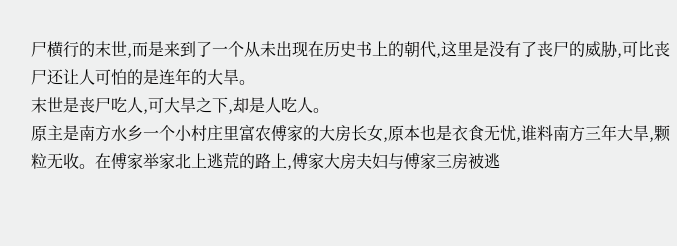尸横行的末世,而是来到了一个从未出现在历史书上的朝代,这里是没有了丧尸的威胁,可比丧尸还让人可怕的是连年的大旱。
末世是丧尸吃人,可大旱之下,却是人吃人。
原主是南方水乡一个小村庄里富农傅家的大房长女,原本也是衣食无忧,谁料南方三年大旱,颗粒无收。在傅家举家北上逃荒的路上,傅家大房夫妇与傅家三房被逃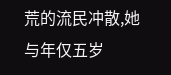荒的流民冲散,她与年仅五岁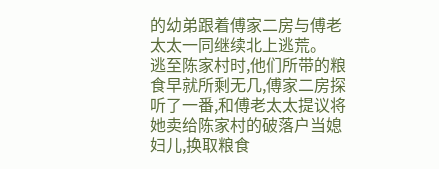的幼弟跟着傅家二房与傅老太太一同继续北上逃荒。
逃至陈家村时,他们所带的粮食早就所剩无几,傅家二房探听了一番,和傅老太太提议将她卖给陈家村的破落户当媳妇儿,换取粮食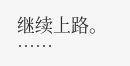继续上路。
……